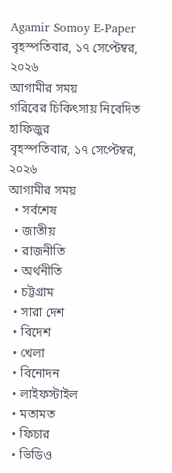Agamir Somoy E-Paper
বৃহস্পতিবার, ১৭ সেপ্টেম্বর, ২০২৬
আগামীর সময়
গরিবের চিকিৎসায় নিবেদিত হাফিজুর
বৃহস্পতিবার, ১৭ সেপ্টেম্বর, ২০২৬
আগামীর সময়
  • সর্বশেষ
  • জাতীয়
  • রাজনীতি
  • অর্থনীতি
  • চট্টগ্রাম
  • সারা দেশ
  • বিদেশ
  • খেলা
  • বিনোদন
  • লাইফস্টাইল
  • মতামত
  • ফিচার
  • ভিডিও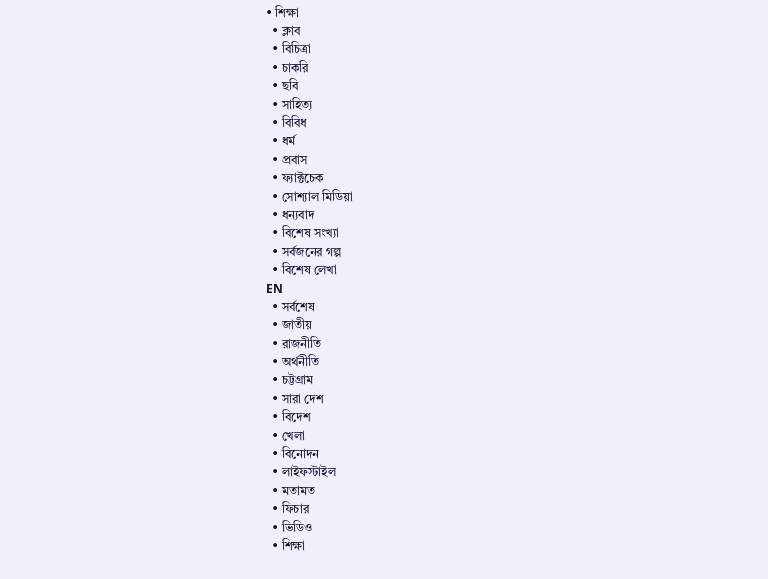• শিক্ষা
  • ক্লাব
  • বিচিত্রা
  • চাকরি
  • ছবি
  • সাহিত্য
  • বিবিধ
  • ধর্ম
  • প্রবাস
  • ফ্যাক্টচেক
  • সোশ্যাল মিডিয়া
  • ধন্যবাদ
  • বিশেষ সংখ্যা
  • সর্বজনের গল্প
  • বিশেষ লেখা
EN
  • সর্বশেষ
  • জাতীয়
  • রাজনীতি
  • অর্থনীতি
  • চট্টগ্রাম
  • সারা দেশ
  • বিদেশ
  • খেলা
  • বিনোদন
  • লাইফস্টাইল
  • মতামত
  • ফিচার
  • ভিডিও
  • শিক্ষা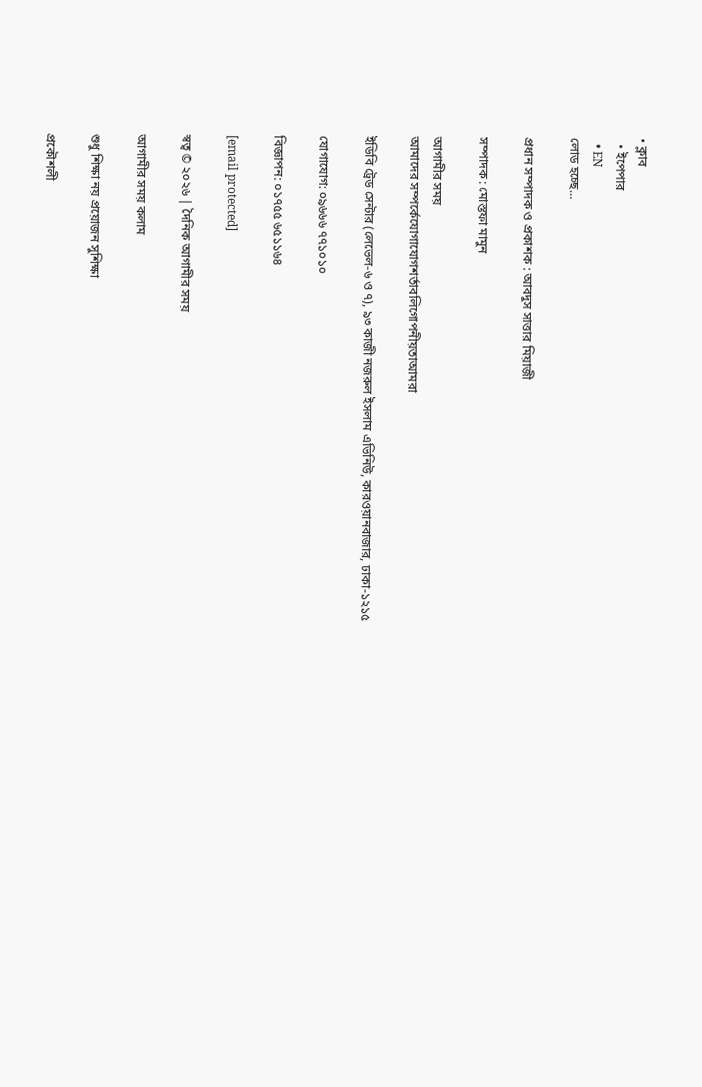• ক্লাব
  • ইপেপার
  • EN
লোড হচ্ছে…

প্রধান সম্পাদক ও প্রকাশক : আবদুস সাত্তার মিয়াজী

সম্পাদক : মোস্তফা মামুন

আগামীর সময়
আমাদের সম্পর্কেযোগাযোগশর্তাবলিগোপনীয়তাআমরা

ইডিবি ট্রেড সেন্টার (লেভেল-৬ ও ৭), ৯৩ কাজী নজরুল ইসলাম এভিনিউ, কারওয়ানবাজার, ঢাকা-১২১৫

যোগাযোগ: ০৯৬৬৬ ৭৭১০১০

বিজ্ঞাপন: ০১৭৫৫ ৬৫১১৬৪

[email protected]

স্বত্ব © ২০২৬ | দৈনিক আগামীর সময়

আগামীর সময় কলাম

শুধু শিক্ষা নয় প্রয়োজন সুশিক্ষা

প্রকৌশলী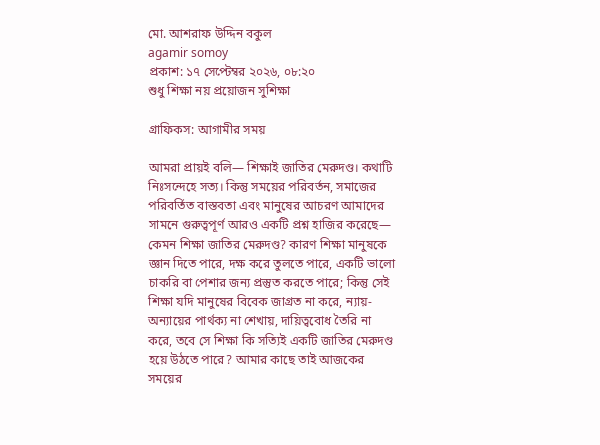মো. আশরাফ উদ্দিন বকুল
agamir somoy
প্রকাশ: ১৭ সেপ্টেম্বর ২০২৬, ০৮:২০
শুধু শিক্ষা নয় প্রয়োজন সুশিক্ষা

গ্রাফিকস: আগামীর সময়

আমরা প্রায়ই বলি— শিক্ষাই জাতির মেরুদণ্ড। কথাটি নিঃসন্দেহে সত্য। কিন্তু সময়ের পরিবর্তন, সমাজের পরিবর্তিত বাস্তবতা এবং মানুষের আচরণ আমাদের সামনে গুরুত্বপূর্ণ আরও একটি প্রশ্ন হাজির করেছে— কেমন শিক্ষা জাতির মেরুদণ্ড? কারণ শিক্ষা মানুষকে জ্ঞান দিতে পারে, দক্ষ করে তুলতে পারে, একটি ভালো চাকরি বা পেশার জন্য প্রস্তুত করতে পারে; কিন্তু সেই শিক্ষা যদি মানুষের বিবেক জাগ্রত না করে, ন্যায়-অন্যায়ের পার্থক্য না শেখায়, দায়িত্ববোধ তৈরি না করে, তবে সে শিক্ষা কি সত্যিই একটি জাতির মেরুদণ্ড হয়ে উঠতে পারে? আমার কাছে তাই আজকের সময়ের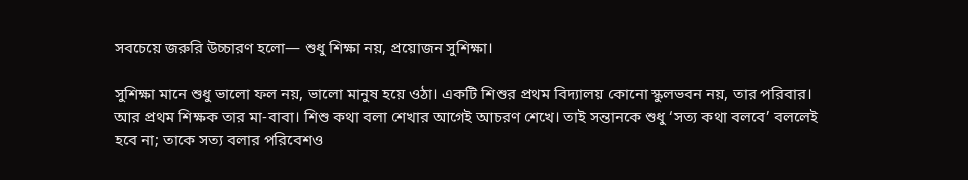সবচেয়ে জরুরি উচ্চারণ হলো— শুধু শিক্ষা নয়, প্রয়োজন সুশিক্ষা।

সুশিক্ষা মানে শুধু ভালো ফল নয়, ভালো মানুষ হয়ে ওঠা। একটি শিশুর প্রথম বিদ্যালয় কোনো স্কুলভবন নয়, তার পরিবার। আর প্রথম শিক্ষক তার মা-বাবা। শিশু কথা বলা শেখার আগেই আচরণ শেখে। তাই সন্তানকে শুধু ‘সত্য কথা বলবে’ বললেই হবে না; তাকে সত্য বলার পরিবেশও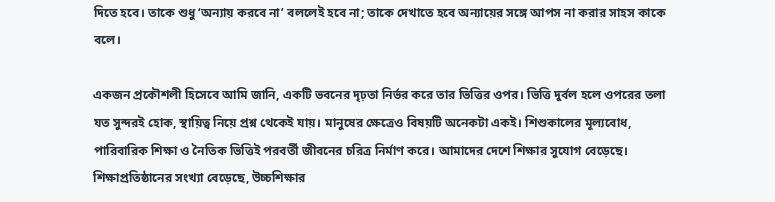দিতে হবে। তাকে শুধু ‘অন্যায় করবে না’ বললেই হবে না; তাকে দেখাতে হবে অন্যায়ের সঙ্গে আপস না করার সাহস কাকে বলে।

একজন প্রকৌশলী হিসেবে আমি জানি, একটি ভবনের দৃঢ়তা নির্ভর করে তার ভিত্তির ওপর। ভিত্তি দুর্বল হলে ওপরের তলা যত সুন্দরই হোক, স্থায়িত্ব নিয়ে প্রশ্ন থেকেই যায়। মানুষের ক্ষেত্রেও বিষয়টি অনেকটা একই। শিশুকালের মূল্যবোধ, পারিবারিক শিক্ষা ও নৈতিক ভিত্তিই পরবর্তী জীবনের চরিত্র নির্মাণ করে। আমাদের দেশে শিক্ষার সুযোগ বেড়েছে। শিক্ষাপ্রতিষ্ঠানের সংখ্যা বেড়েছে, উচ্চশিক্ষার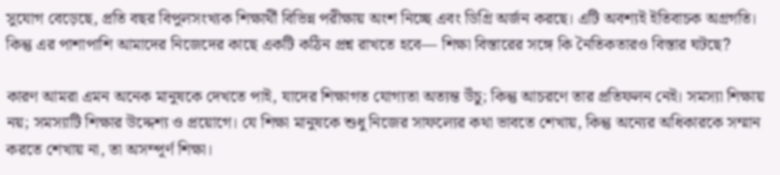সুযোগ বেড়েছে, প্রতি বছর বিপুলসংখ্যক শিক্ষার্থী বিভিন্ন পরীক্ষায় অংশ নিচ্ছে এবং ডিগ্রি অর্জন করছে। এটি অবশ্যই ইতিবাচক অগ্রগতি। কিন্তু এর পাশাপাশি আমাদের নিজেদের কাছে একটি কঠিন প্রশ্ন রাখতে হবে— শিক্ষা বিস্তারের সঙ্গে কি নৈতিকতারও বিস্তার ঘটছে?

কারণ আমরা এমন অনেক মানুষকে দেখতে পাই, যাদের শিক্ষাগত যোগ্যতা অত্যন্ত উঁচু; কিন্তু আচরণে তার প্রতিফলন নেই। সমস্যা শিক্ষায় নয়; সমস্যাটি শিক্ষার উদ্দেশ্য ও প্রয়োগে। যে শিক্ষা মানুষকে শুধু নিজের সাফল্যের কথা ভাবতে শেখায়, কিন্তু অন্যের অধিকারকে সম্মান করতে শেখায় না, তা অসম্পূর্ণ শিক্ষা।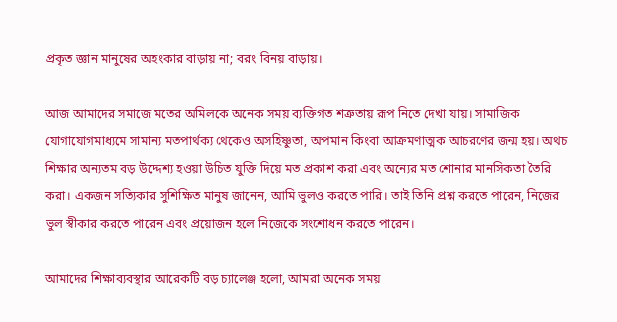প্রকৃত জ্ঞান মানুষের অহংকার বাড়ায় না; বরং বিনয় বাড়ায়।

আজ আমাদের সমাজে মতের অমিলকে অনেক সময় ব্যক্তিগত শত্রুতায় রূপ নিতে দেখা যায়। সামাজিক যোগাযোগমাধ্যমে সামান্য মতপার্থক্য থেকেও অসহিষ্ণুতা, অপমান কিংবা আক্রমণাত্মক আচরণের জন্ম হয়। অথচ শিক্ষার অন্যতম বড় উদ্দেশ্য হওয়া উচিত যুক্তি দিয়ে মত প্রকাশ করা এবং অন্যের মত শোনার মানসিকতা তৈরি করা। একজন সত্যিকার সুশিক্ষিত মানুষ জানেন, আমি ভুলও করতে পারি। তাই তিনি প্রশ্ন করতে পারেন, নিজের ভুল স্বীকার করতে পারেন এবং প্রয়োজন হলে নিজেকে সংশোধন করতে পারেন।

আমাদের শিক্ষাব্যবস্থার আরেকটি বড় চ্যালেঞ্জ হলো, আমরা অনেক সময়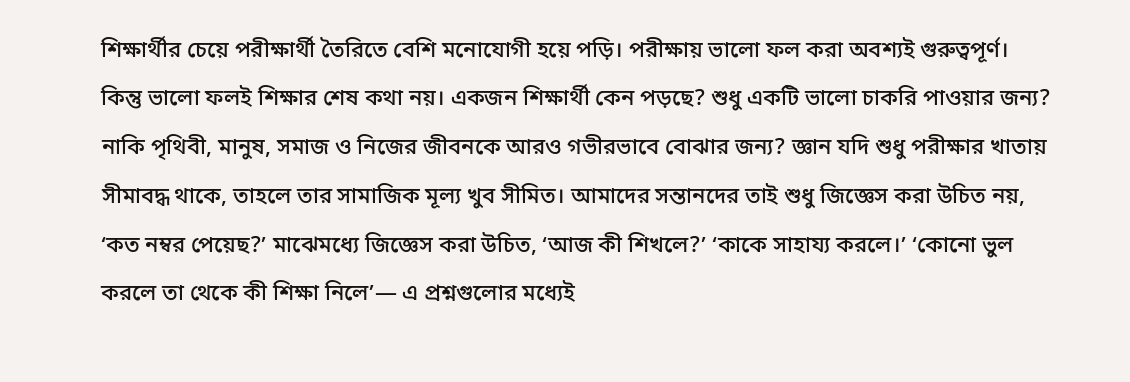শিক্ষার্থীর চেয়ে পরীক্ষার্থী তৈরিতে বেশি মনোযোগী হয়ে পড়ি। পরীক্ষায় ভালো ফল করা অবশ্যই গুরুত্বপূর্ণ। কিন্তু ভালো ফলই শিক্ষার শেষ কথা নয়। একজন শিক্ষার্থী কেন পড়ছে? শুধু একটি ভালো চাকরি পাওয়ার জন্য? নাকি পৃথিবী, মানুষ, সমাজ ও নিজের জীবনকে আরও গভীরভাবে বোঝার জন্য? জ্ঞান যদি শুধু পরীক্ষার খাতায় সীমাবদ্ধ থাকে, তাহলে তার সামাজিক মূল্য খুব সীমিত। আমাদের সন্তানদের তাই শুধু জিজ্ঞেস করা উচিত নয়, ‘কত নম্বর পেয়েছ?’ মাঝেমধ্যে জিজ্ঞেস করা উচিত, ‘আজ কী শিখলে?’ ‘কাকে সাহায্য করলে।’ ‘কোনো ভুল করলে তা থেকে কী শিক্ষা নিলে’— এ প্রশ্নগুলোর মধ্যেই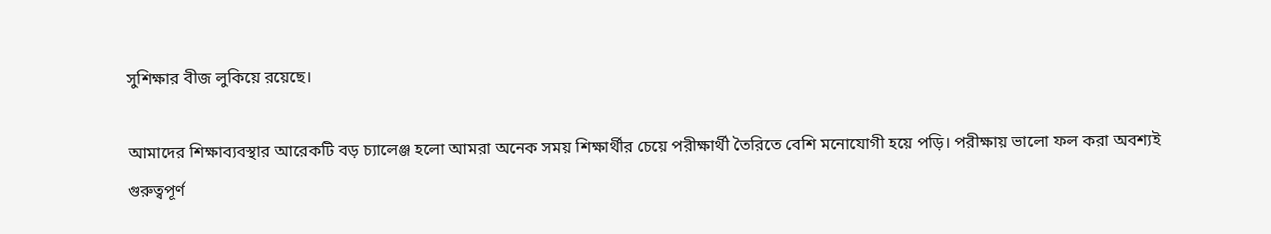সুশিক্ষার বীজ লুকিয়ে রয়েছে।

আমাদের শিক্ষাব্যবস্থার আরেকটি বড় চ্যালেঞ্জ হলো আমরা অনেক সময় শিক্ষার্থীর চেয়ে পরীক্ষার্থী তৈরিতে বেশি মনোযোগী হয়ে পড়ি। পরীক্ষায় ভালো ফল করা অবশ্যই গুরুত্বপূর্ণ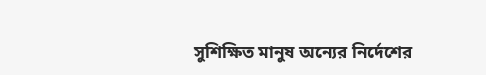সুশিক্ষিত মানুষ অন্যের নির্দেশের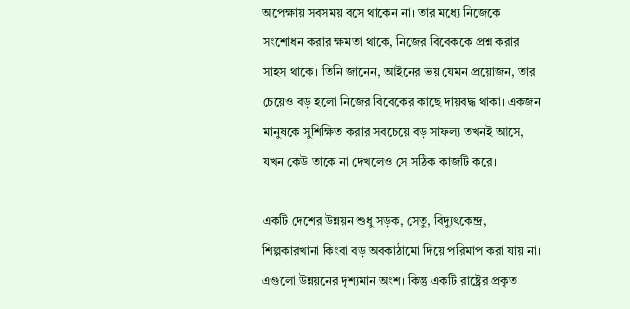অপেক্ষায় সবসময় বসে থাকেন না। তার মধ্যে নিজেকে সংশোধন করার ক্ষমতা থাকে, নিজের বিবেককে প্রশ্ন করার সাহস থাকে। তিনি জানেন, আইনের ভয় যেমন প্রয়োজন, তার চেয়েও বড় হলো নিজের বিবেকের কাছে দায়বদ্ধ থাকা। একজন মানুষকে সুশিক্ষিত করার সবচেয়ে বড় সাফল্য তখনই আসে, যখন কেউ তাকে না দেখলেও সে সঠিক কাজটি করে।

একটি দেশের উন্নয়ন শুধু সড়ক, সেতু, বিদ্যুৎকেন্দ্র, শিল্পকারখানা কিংবা বড় অবকাঠামো দিয়ে পরিমাপ করা যায় না। এগুলো উন্নয়নের দৃশ্যমান অংশ। কিন্তু একটি রাষ্ট্রের প্রকৃত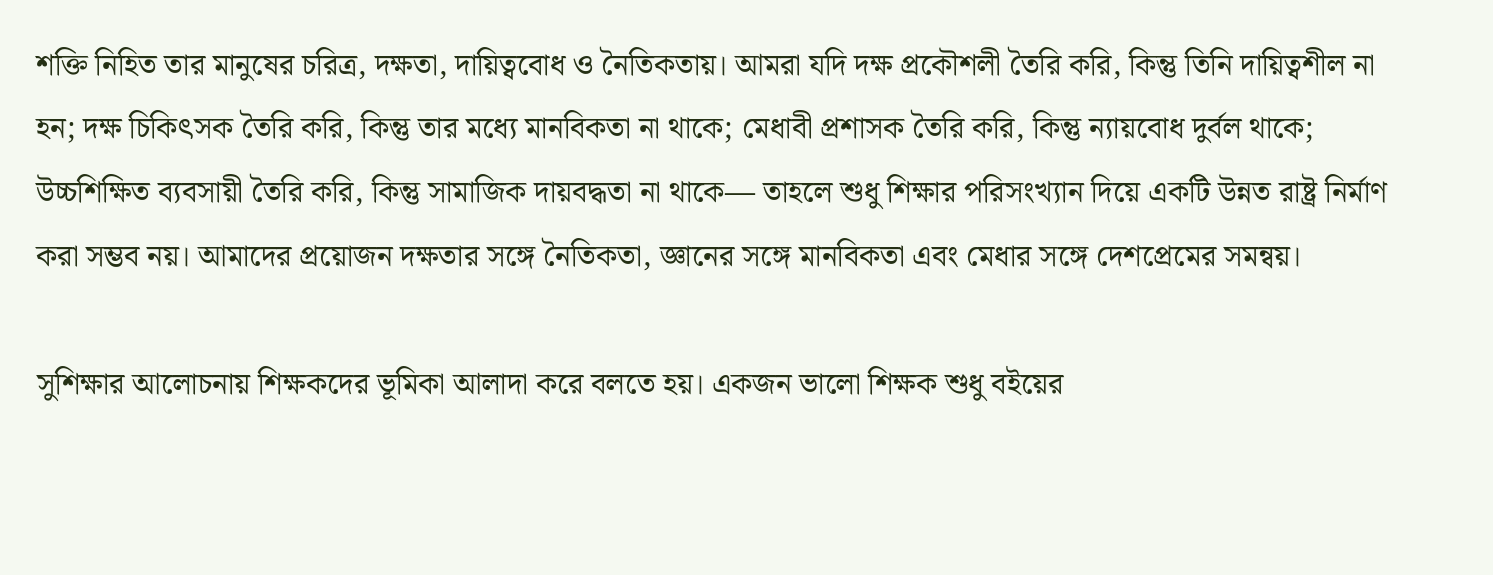শক্তি নিহিত তার মানুষের চরিত্র, দক্ষতা, দায়িত্ববোধ ও নৈতিকতায়। আমরা যদি দক্ষ প্রকৌশলী তৈরি করি, কিন্তু তিনি দায়িত্বশীল না হন; দক্ষ চিকিৎসক তৈরি করি, কিন্তু তার মধ্যে মানবিকতা না থাকে; মেধাবী প্রশাসক তৈরি করি, কিন্তু ন্যায়বোধ দুর্বল থাকে; উচ্চশিক্ষিত ব্যবসায়ী তৈরি করি, কিন্তু সামাজিক দায়বদ্ধতা না থাকে— তাহলে শুধু শিক্ষার পরিসংখ্যান দিয়ে একটি উন্নত রাষ্ট্র নির্মাণ করা সম্ভব নয়। আমাদের প্রয়োজন দক্ষতার সঙ্গে নৈতিকতা, জ্ঞানের সঙ্গে মানবিকতা এবং মেধার সঙ্গে দেশপ্রেমের সমন্বয়।

সুশিক্ষার আলোচনায় শিক্ষকদের ভূমিকা আলাদা করে বলতে হয়। একজন ভালো শিক্ষক শুধু বইয়ের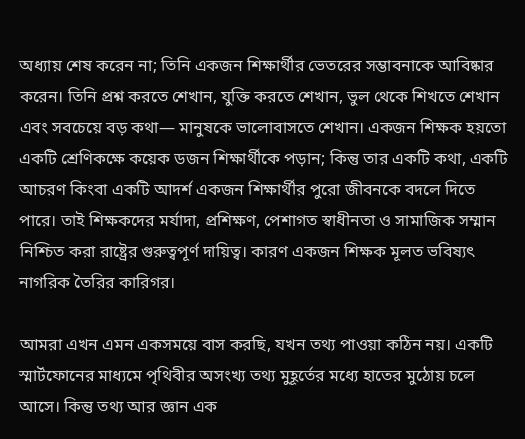অধ্যায় শেষ করেন না; তিনি একজন শিক্ষার্থীর ভেতরের সম্ভাবনাকে আবিষ্কার করেন। তিনি প্রশ্ন করতে শেখান, যুক্তি করতে শেখান, ভুল থেকে শিখতে শেখান এবং সবচেয়ে বড় কথা— মানুষকে ভালোবাসতে শেখান। একজন শিক্ষক হয়তো একটি শ্রেণিকক্ষে কয়েক ডজন শিক্ষার্থীকে পড়ান; কিন্তু তার একটি কথা, একটি আচরণ কিংবা একটি আদর্শ একজন শিক্ষার্থীর পুরো জীবনকে বদলে দিতে পারে। তাই শিক্ষকদের মর্যাদা, প্রশিক্ষণ, পেশাগত স্বাধীনতা ও সামাজিক সম্মান নিশ্চিত করা রাষ্ট্রের গুরুত্বপূর্ণ দায়িত্ব। কারণ একজন শিক্ষক মূলত ভবিষ্যৎ নাগরিক তৈরির কারিগর।

আমরা এখন এমন একসময়ে বাস করছি, যখন তথ্য পাওয়া কঠিন নয়। একটি স্মার্টফোনের মাধ্যমে পৃথিবীর অসংখ্য তথ্য মুহূর্তের মধ্যে হাতের মুঠোয় চলে আসে। কিন্তু তথ্য আর জ্ঞান এক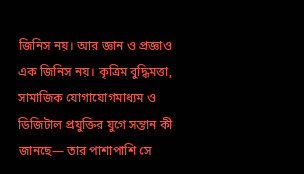জিনিস নয়। আর জ্ঞান ও প্রজ্ঞাও এক জিনিস নয়। কৃত্রিম বুদ্ধিমত্তা, সামাজিক যোগাযোগমাধ্যম ও ডিজিটাল প্রযুক্তির যুগে সন্তান কী জানছে— তার পাশাপাশি সে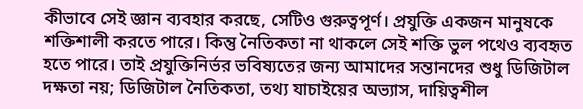কীভাবে সেই জ্ঞান ব্যবহার করছে, সেটিও গুরুত্বপূর্ণ। প্রযুক্তি একজন মানুষকে শক্তিশালী করতে পারে। কিন্তু নৈতিকতা না থাকলে সেই শক্তি ভুল পথেও ব্যবহৃত হতে পারে। তাই প্রযুক্তিনির্ভর ভবিষ্যতের জন্য আমাদের সন্তানদের শুধু ডিজিটাল দক্ষতা নয়; ডিজিটাল নৈতিকতা, তথ্য যাচাইয়ের অভ্যাস, দায়িত্বশীল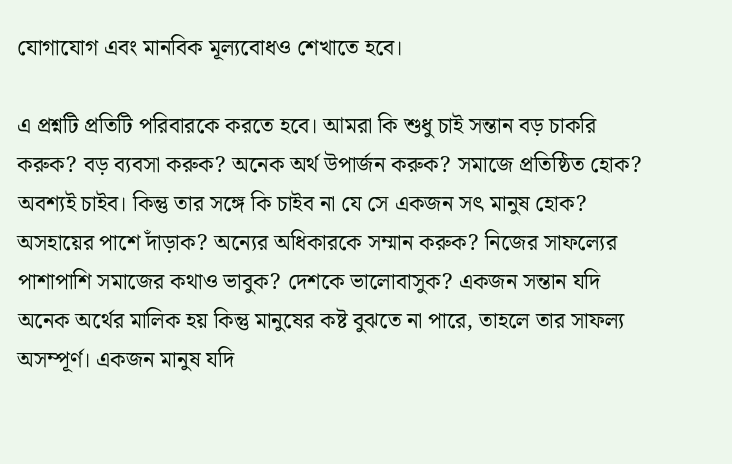যোগাযোগ এবং মানবিক মূল্যবোধও শেখাতে হবে।

এ প্রশ্নটি প্রতিটি পরিবারকে করতে হবে। আমরা কি শুধু চাই সন্তান বড় চাকরি করুক? বড় ব্যবসা করুক? অনেক অর্থ উপার্জন করুক? সমাজে প্রতিষ্ঠিত হোক? অবশ্যই চাইব। কিন্তু তার সঙ্গে কি চাইব না যে সে একজন সৎ মানুষ হোক? অসহায়ের পাশে দাঁড়াক? অন্যের অধিকারকে সম্মান করুক? নিজের সাফল্যের পাশাপাশি সমাজের কথাও ভাবুক? দেশকে ভালোবাসুক? একজন সন্তান যদি অনেক অর্থের মালিক হয় কিন্তু মানুষের কষ্ট বুঝতে না পারে, তাহলে তার সাফল্য অসম্পূর্ণ। একজন মানুষ যদি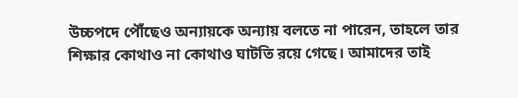উচ্চপদে পৌঁছেও অন্যায়কে অন্যায় বলতে না পারেন, তাহলে তার শিক্ষার কোথাও না কোথাও ঘাটতি রয়ে গেছে। আমাদের তাই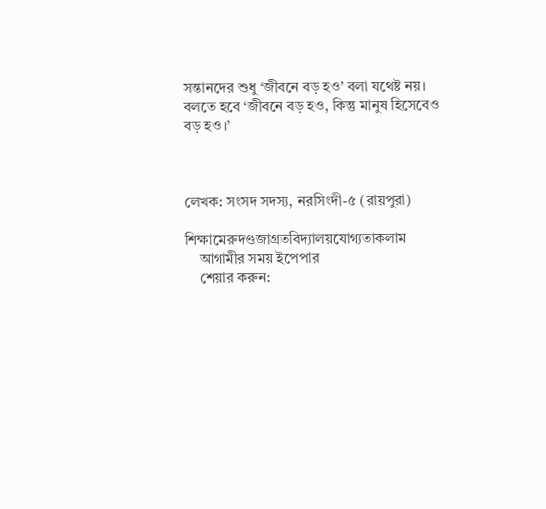সন্তানদের শুধু ‘জীবনে বড় হও’ বলা যথেষ্ট নয়। বলতে হবে ‘জীবনে বড় হও, কিন্তু মানুষ হিসেবেও বড় হও।’



লেখক: সংসদ সদস্য, নরসিংদী-৫ (রায়পুরা)

শিক্ষামেরুদণ্ডজাগ্রতবিদ্যালয়যোগ্যতাকলাম
    আগামীর সময় ইপেপার
    শেয়ার করুন: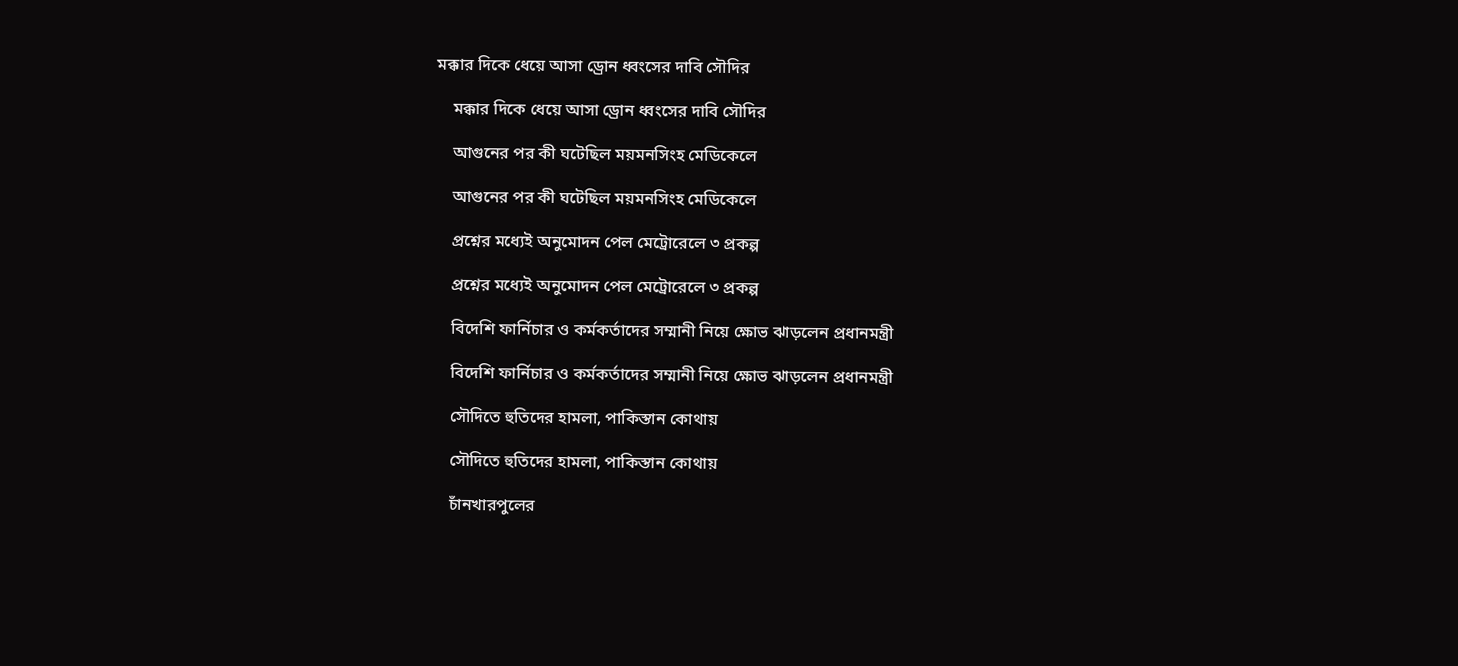মক্কার দিকে ধেয়ে আসা ড্রোন ধ্বংসের দাবি সৌদির

    মক্কার দিকে ধেয়ে আসা ড্রোন ধ্বংসের দাবি সৌদির

    আগুনের পর কী ঘটেছিল ময়মনসিংহ মেডিকেলে

    আগুনের পর কী ঘটেছিল ময়মনসিংহ মেডিকেলে

    প্রশ্নের মধ্যেই অনুমোদন পেল মেট্রোরেলে ৩ প্রকল্প

    প্রশ্নের মধ্যেই অনুমোদন পেল মেট্রোরেলে ৩ প্রকল্প

    বিদেশি ফার্নিচার ও কর্মকর্তাদের সম্মানী নিয়ে ক্ষোভ ঝাড়লেন প্রধানমন্ত্রী

    বিদেশি ফার্নিচার ও কর্মকর্তাদের সম্মানী নিয়ে ক্ষোভ ঝাড়লেন প্রধানমন্ত্রী

    সৌদিতে হুতিদের হামলা, পাকিস্তান কোথায়

    সৌদিতে হুতিদের হামলা, পাকিস্তান কোথায়

    চাঁনখারপুলের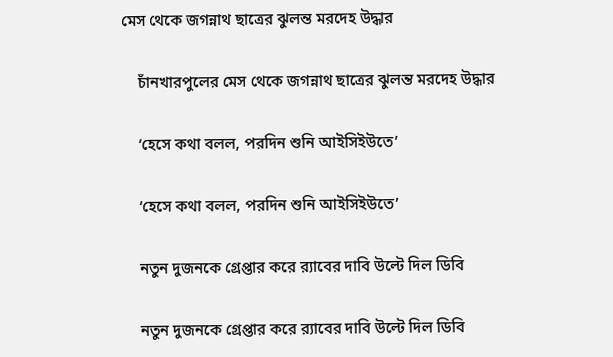মেস থেকে জগন্নাথ ছাত্রের ঝুলন্ত মরদেহ উদ্ধার

    চাঁনখারপুলের মেস থেকে জগন্নাথ ছাত্রের ঝুলন্ত মরদেহ উদ্ধার

    ‘হেসে কথা বলল, পরদিন শুনি আইসিইউতে’

    ‘হেসে কথা বলল, পরদিন শুনি আইসিইউতে’

    নতুন দুজনকে গ্রেপ্তার করে র‌্যাবের দাবি উল্টে দিল ডিবি

    নতুন দুজনকে গ্রেপ্তার করে র‌্যাবের দাবি উল্টে দিল ডিবি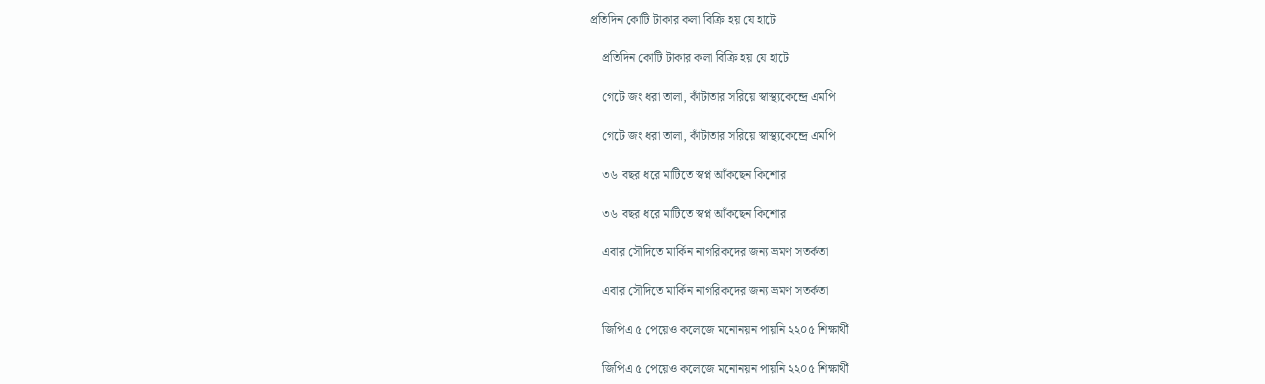প্রতিদিন কোটি টাকার কলা বিক্রি হয় যে হাটে

    প্রতিদিন কোটি টাকার কলা বিক্রি হয় যে হাটে

    গেটে জং ধরা তালা, কাঁটাতার সরিয়ে স্বাস্থ্যকেন্দ্রে এমপি

    গেটে জং ধরা তালা, কাঁটাতার সরিয়ে স্বাস্থ্যকেন্দ্রে এমপি

    ৩৬ বছর ধরে মাটিতে স্বপ্ন আঁকছেন কিশোর

    ৩৬ বছর ধরে মাটিতে স্বপ্ন আঁকছেন কিশোর

    এবার সৌদিতে মার্কিন নাগরিকদের জন্য ভ্রমণ সতর্কতা

    এবার সৌদিতে মার্কিন নাগরিকদের জন্য ভ্রমণ সতর্কতা

    জিপিএ ৫ পেয়েও কলেজে মনোনয়ন পায়নি ২২০৫ শিক্ষার্থী

    জিপিএ ৫ পেয়েও কলেজে মনোনয়ন পায়নি ২২০৫ শিক্ষার্থী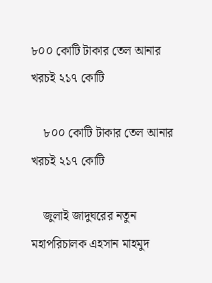৮০০ কোটি টাকার তেল আনার খরচই ২১৭ কোটি

    ৮০০ কোটি টাকার তেল আনার খরচই ২১৭ কোটি

    জুলাই জাদুঘরের নতুন মহাপরিচালক এহসান মাহমুদ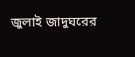জুলাই জাদুঘরের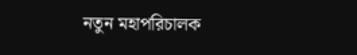নতুন মহাপরিচালক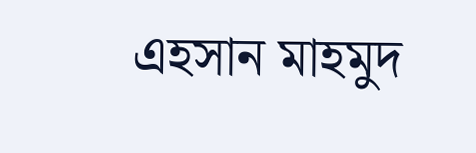এহসান মাহমুদ